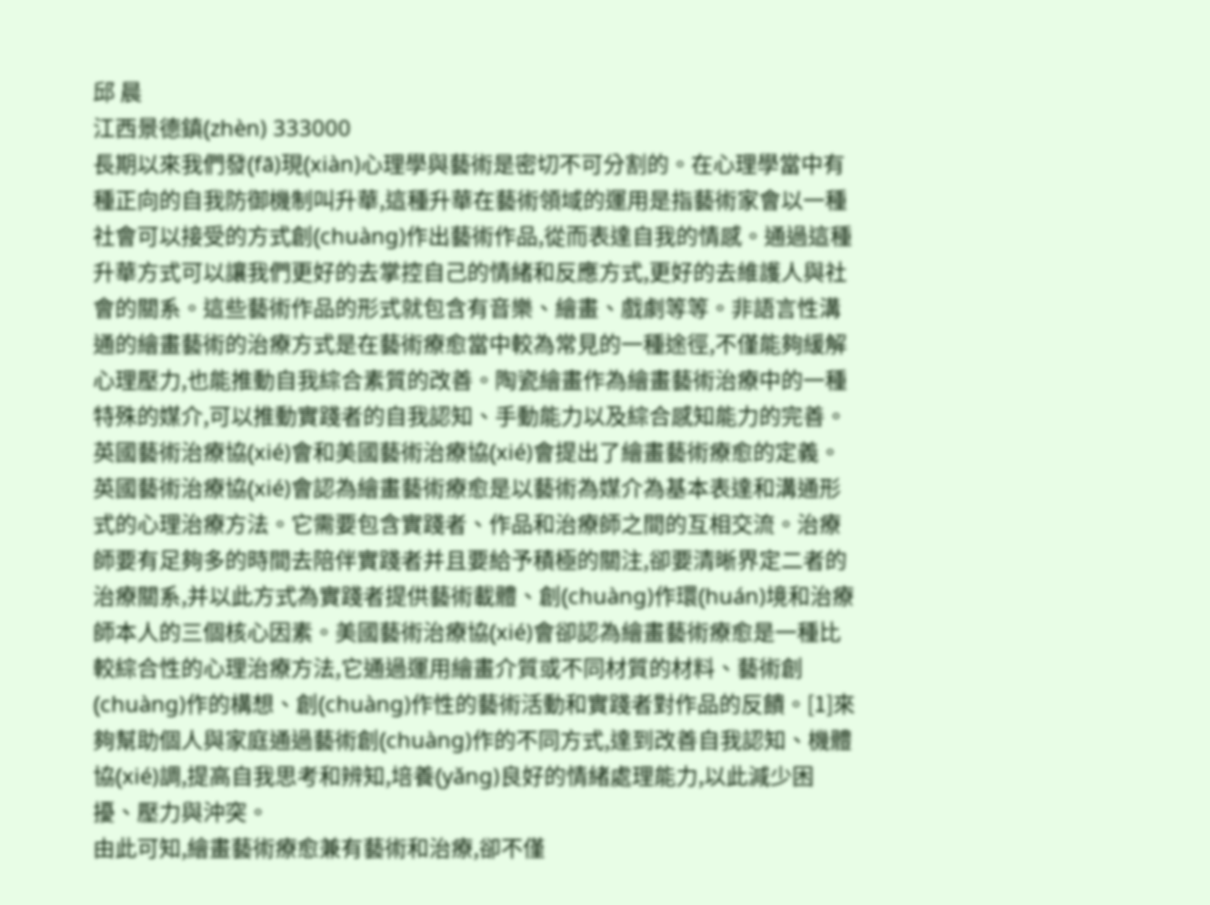邱 晨
江西景德鎮(zhèn) 333000
長期以來我們發(fā)現(xiàn)心理學與藝術是密切不可分割的。在心理學當中有種正向的自我防御機制叫升華,這種升華在藝術領域的運用是指藝術家會以一種社會可以接受的方式創(chuàng)作出藝術作品,從而表達自我的情感。通過這種升華方式可以讓我們更好的去掌控自己的情緒和反應方式,更好的去維護人與社會的關系。這些藝術作品的形式就包含有音樂、繪畫、戲劇等等。非語言性溝通的繪畫藝術的治療方式是在藝術療愈當中較為常見的一種途徑,不僅能夠緩解心理壓力,也能推動自我綜合素質的改善。陶瓷繪畫作為繪畫藝術治療中的一種特殊的媒介,可以推動實踐者的自我認知、手動能力以及綜合感知能力的完善。
英國藝術治療協(xié)會和美國藝術治療協(xié)會提出了繪畫藝術療愈的定義。英國藝術治療協(xié)會認為繪畫藝術療愈是以藝術為媒介為基本表達和溝通形式的心理治療方法。它需要包含實踐者、作品和治療師之間的互相交流。治療師要有足夠多的時間去陪伴實踐者并且要給予積極的關注,卻要清晰界定二者的治療關系,并以此方式為實踐者提供藝術載體、創(chuàng)作環(huán)境和治療師本人的三個核心因素。美國藝術治療協(xié)會卻認為繪畫藝術療愈是一種比較綜合性的心理治療方法,它通過運用繪畫介質或不同材質的材料、藝術創(chuàng)作的構想、創(chuàng)作性的藝術活動和實踐者對作品的反饋。[1]來夠幫助個人與家庭通過藝術創(chuàng)作的不同方式,達到改善自我認知、機體協(xié)調,提高自我思考和辨知,培養(yǎng)良好的情緒處理能力,以此減少困擾、壓力與沖突。
由此可知,繪畫藝術療愈兼有藝術和治療,卻不僅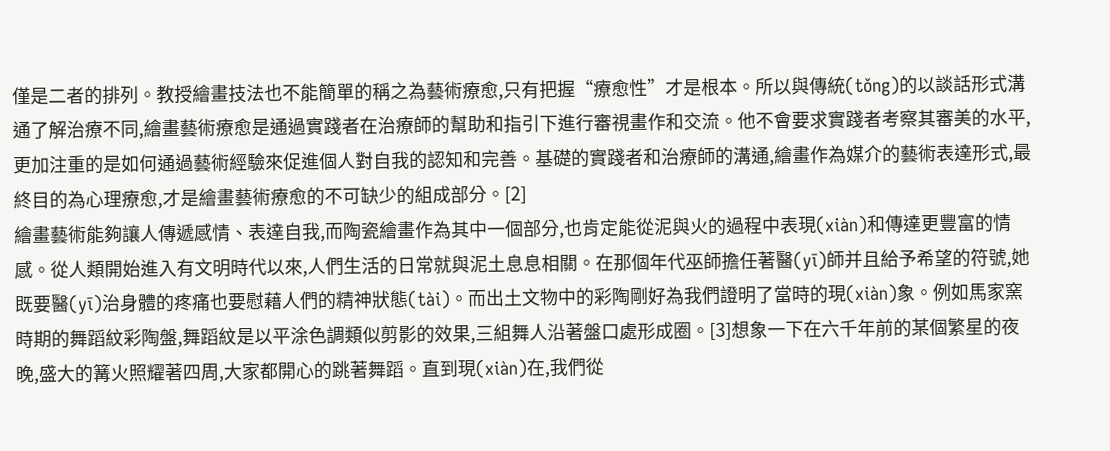僅是二者的排列。教授繪畫技法也不能簡單的稱之為藝術療愈,只有把握“療愈性”才是根本。所以與傳統(tǒng)的以談話形式溝通了解治療不同,繪畫藝術療愈是通過實踐者在治療師的幫助和指引下進行審視畫作和交流。他不會要求實踐者考察其審美的水平,更加注重的是如何通過藝術經驗來促進個人對自我的認知和完善。基礎的實踐者和治療師的溝通,繪畫作為媒介的藝術表達形式,最終目的為心理療愈,才是繪畫藝術療愈的不可缺少的組成部分。[2]
繪畫藝術能夠讓人傳遞感情、表達自我,而陶瓷繪畫作為其中一個部分,也肯定能從泥與火的過程中表現(xiàn)和傳達更豐富的情感。從人類開始進入有文明時代以來,人們生活的日常就與泥土息息相關。在那個年代巫師擔任著醫(yī)師并且給予希望的符號,她既要醫(yī)治身體的疼痛也要慰藉人們的精神狀態(tài)。而出土文物中的彩陶剛好為我們證明了當時的現(xiàn)象。例如馬家窯時期的舞蹈紋彩陶盤,舞蹈紋是以平涂色調類似剪影的效果,三組舞人沿著盤口處形成圈。[3]想象一下在六千年前的某個繁星的夜晚,盛大的篝火照耀著四周,大家都開心的跳著舞蹈。直到現(xiàn)在,我們從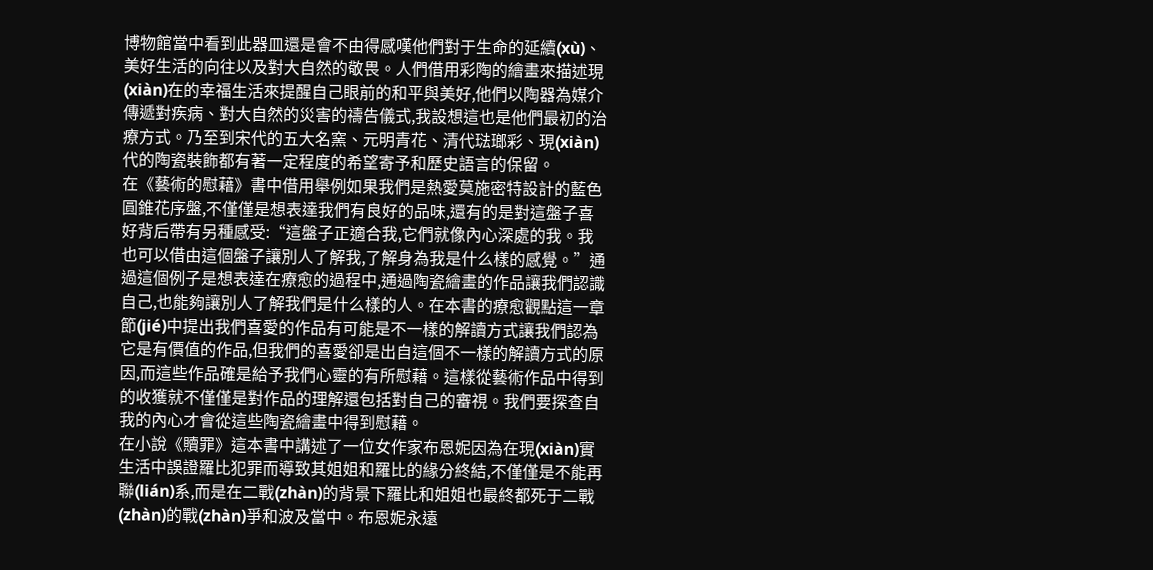博物館當中看到此器皿還是會不由得感嘆他們對于生命的延續(xù)、美好生活的向往以及對大自然的敬畏。人們借用彩陶的繪畫來描述現(xiàn)在的幸福生活來提醒自己眼前的和平與美好,他們以陶器為媒介傳遞對疾病、對大自然的災害的禱告儀式,我設想這也是他們最初的治療方式。乃至到宋代的五大名窯、元明青花、清代琺瑯彩、現(xiàn)代的陶瓷裝飾都有著一定程度的希望寄予和歷史語言的保留。
在《藝術的慰藉》書中借用舉例如果我們是熱愛莫施密特設計的藍色圓錐花序盤,不僅僅是想表達我們有良好的品味,還有的是對這盤子喜好背后帶有另種感受:“這盤子正適合我,它們就像內心深處的我。我也可以借由這個盤子讓別人了解我,了解身為我是什么樣的感覺。”通過這個例子是想表達在療愈的過程中,通過陶瓷繪畫的作品讓我們認識自己,也能夠讓別人了解我們是什么樣的人。在本書的療愈觀點這一章節(jié)中提出我們喜愛的作品有可能是不一樣的解讀方式讓我們認為它是有價值的作品,但我們的喜愛卻是出自這個不一樣的解讀方式的原因,而這些作品確是給予我們心靈的有所慰藉。這樣從藝術作品中得到的收獲就不僅僅是對作品的理解還包括對自己的審視。我們要探查自我的內心才會從這些陶瓷繪畫中得到慰藉。
在小說《贖罪》這本書中講述了一位女作家布恩妮因為在現(xiàn)實生活中誤證羅比犯罪而導致其姐姐和羅比的緣分終結,不僅僅是不能再聯(lián)系,而是在二戰(zhàn)的背景下羅比和姐姐也最終都死于二戰(zhàn)的戰(zhàn)爭和波及當中。布恩妮永遠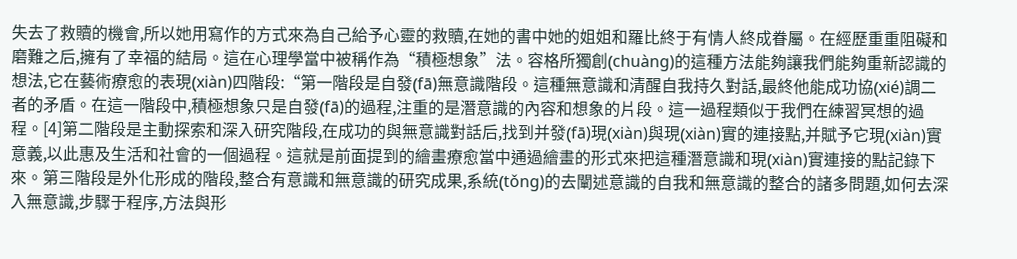失去了救贖的機會,所以她用寫作的方式來為自己給予心靈的救贖,在她的書中她的姐姐和羅比終于有情人終成眷屬。在經歷重重阻礙和磨難之后,擁有了幸福的結局。這在心理學當中被稱作為“積極想象”法。容格所獨創(chuàng)的這種方法能夠讓我們能夠重新認識的想法,它在藝術療愈的表現(xiàn)四階段:“第一階段是自發(fā)無意識階段。這種無意識和清醒自我持久對話,最終他能成功協(xié)調二者的矛盾。在這一階段中,積極想象只是自發(fā)的過程,注重的是潛意識的內容和想象的片段。這一過程類似于我們在練習冥想的過程。[4]第二階段是主動探索和深入研究階段,在成功的與無意識對話后,找到并發(fā)現(xiàn)與現(xiàn)實的連接點,并賦予它現(xiàn)實意義,以此惠及生活和社會的一個過程。這就是前面提到的繪畫療愈當中通過繪畫的形式來把這種潛意識和現(xiàn)實連接的點記錄下來。第三階段是外化形成的階段,整合有意識和無意識的研究成果,系統(tǒng)的去闡述意識的自我和無意識的整合的諸多問題,如何去深入無意識,步驟于程序,方法與形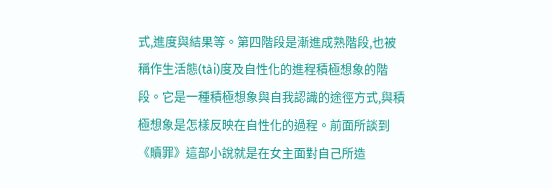式,進度與結果等。第四階段是漸進成熟階段,也被稱作生活態(tài)度及自性化的進程積極想象的階段。它是一種積極想象與自我認識的途徑方式,與積極想象是怎樣反映在自性化的過程。前面所談到《贖罪》這部小說就是在女主面對自己所造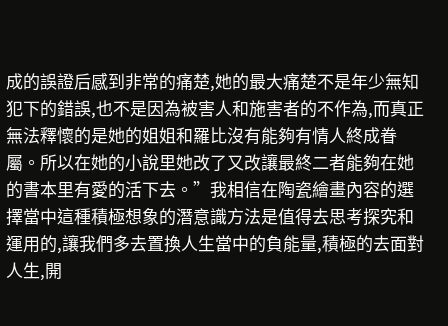成的誤證后感到非常的痛楚,她的最大痛楚不是年少無知犯下的錯誤,也不是因為被害人和施害者的不作為,而真正無法釋懷的是她的姐姐和羅比沒有能夠有情人終成眷屬。所以在她的小說里她改了又改讓最終二者能夠在她的書本里有愛的活下去。”我相信在陶瓷繪畫內容的選擇當中這種積極想象的潛意識方法是值得去思考探究和運用的,讓我們多去置換人生當中的負能量,積極的去面對人生,開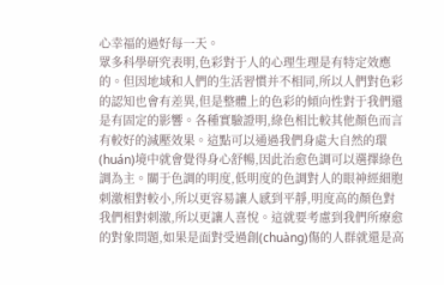心幸福的過好每一天。
眾多科學研究表明,色彩對于人的心理生理是有特定效應的。但因地域和人們的生活習慣并不相同,所以人們對色彩的認知也會有差異,但是整體上的色彩的傾向性對于我們還是有固定的影響。各種實驗證明,綠色相比較其他顏色而言有較好的減壓效果。這點可以通過我們身處大自然的環(huán)境中就會覺得身心舒暢,因此治愈色調可以選擇綠色調為主。關于色調的明度,低明度的色調對人的眼神經細胞刺激相對較小,所以更容易讓人感到平靜,明度高的顏色對我們相對刺激,所以更讓人喜悅。這就要考慮到我們所療愈的對象問題,如果是面對受過創(chuàng)傷的人群就還是高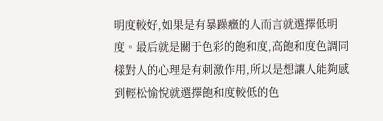明度較好,如果是有暴躁癥的人而言就選擇低明度。最后就是關于色彩的飽和度,高飽和度色調同樣對人的心理是有刺激作用,所以是想讓人能夠感到輕松愉悅就選擇飽和度較低的色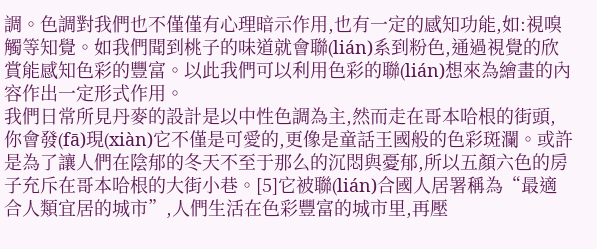調。色調對我們也不僅僅有心理暗示作用,也有一定的感知功能,如:視嗅觸等知覺。如我們聞到桃子的味道就會聯(lián)系到粉色,通過視覺的欣賞能感知色彩的豐富。以此我們可以利用色彩的聯(lián)想來為繪畫的內容作出一定形式作用。
我們日常所見丹麥的設計是以中性色調為主,然而走在哥本哈根的街頭,你會發(fā)現(xiàn)它不僅是可愛的,更像是童話王國般的色彩斑瀾。或許是為了讓人們在陰郁的冬天不至于那么的沉悶與憂郁,所以五顏六色的房子充斥在哥本哈根的大街小巷。[5]它被聯(lián)合國人居署稱為“最適合人類宜居的城市”,人們生活在色彩豐富的城市里,再壓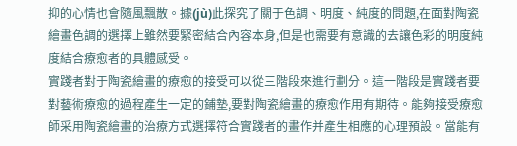抑的心情也會隨風飄散。據(jù)此探究了關于色調、明度、純度的問題,在面對陶瓷繪畫色調的選擇上雖然要緊密結合內容本身,但是也需要有意識的去讓色彩的明度純度結合療愈者的具體感受。
實踐者對于陶瓷繪畫的療愈的接受可以從三階段來進行劃分。這一階段是實踐者要對藝術療愈的過程產生一定的鋪墊,要對陶瓷繪畫的療愈作用有期待。能夠接受療愈師采用陶瓷繪畫的治療方式選擇符合實踐者的畫作并產生相應的心理預設。當能有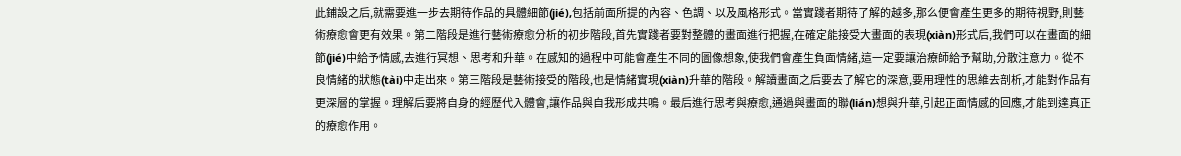此鋪設之后,就需要進一步去期待作品的具體細節(jié),包括前面所提的內容、色調、以及風格形式。當實踐者期待了解的越多,那么便會產生更多的期待視野,則藝術療愈會更有效果。第二階段是進行藝術療愈分析的初步階段,首先實踐者要對整體的畫面進行把握,在確定能接受大畫面的表現(xiàn)形式后,我們可以在畫面的細節(jié)中給予情感,去進行冥想、思考和升華。在感知的過程中可能會產生不同的圖像想象,使我們會產生負面情緒,這一定要讓治療師給予幫助,分散注意力。從不良情緒的狀態(tài)中走出來。第三階段是藝術接受的階段,也是情緒實現(xiàn)升華的階段。解讀畫面之后要去了解它的深意,要用理性的思維去剖析,才能對作品有更深層的掌握。理解后要將自身的經歷代入體會,讓作品與自我形成共鳴。最后進行思考與療愈,通過與畫面的聯(lián)想與升華,引起正面情感的回應,才能到達真正的療愈作用。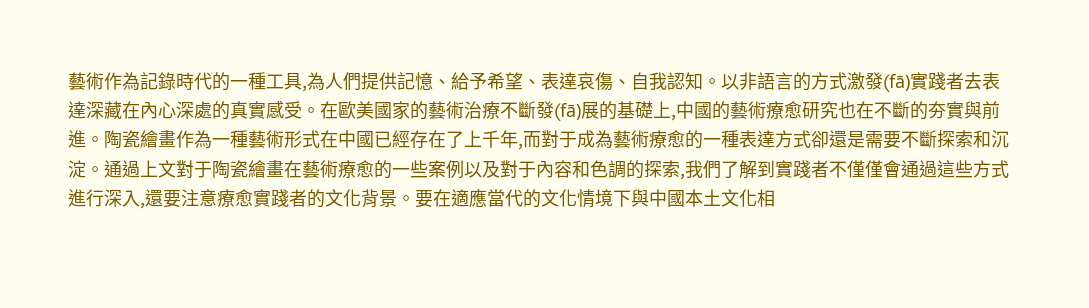藝術作為記錄時代的一種工具,為人們提供記憶、給予希望、表達哀傷、自我認知。以非語言的方式激發(fā)實踐者去表達深藏在內心深處的真實感受。在歐美國家的藝術治療不斷發(fā)展的基礎上,中國的藝術療愈研究也在不斷的夯實與前進。陶瓷繪畫作為一種藝術形式在中國已經存在了上千年,而對于成為藝術療愈的一種表達方式卻還是需要不斷探索和沉淀。通過上文對于陶瓷繪畫在藝術療愈的一些案例以及對于內容和色調的探索,我們了解到實踐者不僅僅會通過這些方式進行深入,還要注意療愈實踐者的文化背景。要在適應當代的文化情境下與中國本土文化相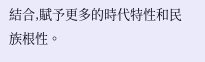結合,賦予更多的時代特性和民族根性。